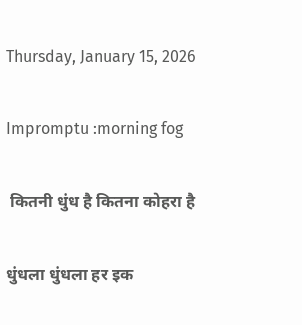Thursday, January 15, 2026

Impromptu :morning fog

 कितनी धुंध है कितना कोहरा है

धुंधला धुंधला हर इक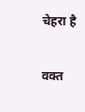चेहरा है

वक्त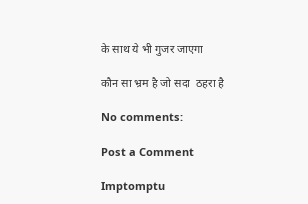के साथ ये भी गुजर जाएगा

कौन सा भ्रम है जो सदा  ठहरा है

No comments:

Post a Comment

Imptomptu